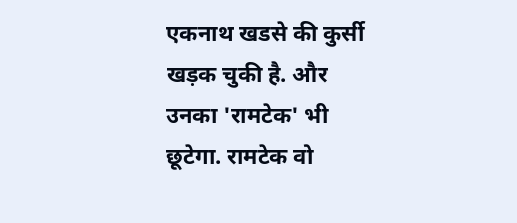एकनाथ खडसे की कुर्सी खड़क चुकी है. और उनका 'रामटेक' भी छूटेगा. रामटेक वो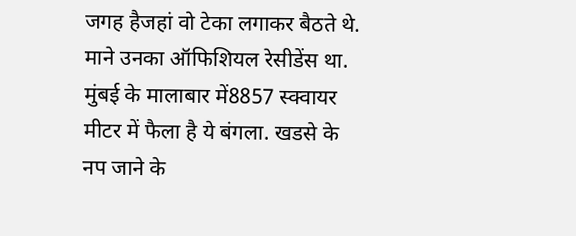जगह हैजहां वो टेका लगाकर बैठते थे. माने उनका ऑफिशियल रेसीडेंस था. मुंबई के मालाबार में8857 स्क्वायर मीटर में फैला है ये बंगला. खडसे के नप जाने के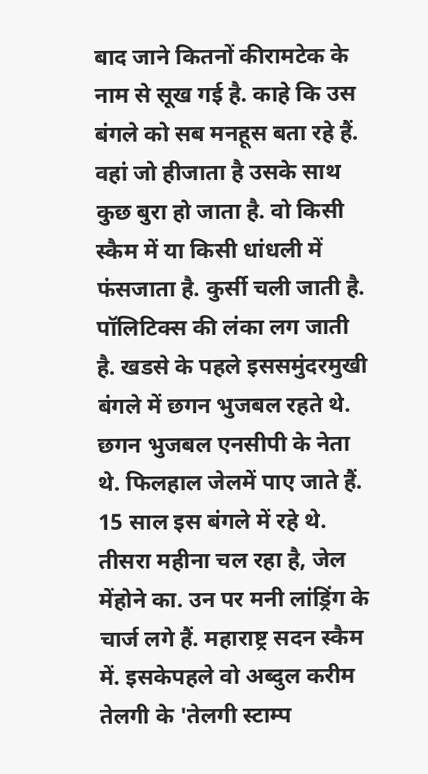बाद जाने कितनों कीरामटेक के नाम से सूख गई है. काहे कि उस बंगले को सब मनहूस बता रहे हैं. वहां जो हीजाता है उसके साथ कुछ बुरा हो जाता है. वो किसी स्कैम में या किसी धांधली में फंसजाता है. कुर्सी चली जाती है. पॉलिटिक्स की लंका लग जाती है. खडसे के पहले इससमुंदरमुखी बंगले में छगन भुजबल रहते थे. छगन भुजबल एनसीपी के नेता थे. फिलहाल जेलमें पाए जाते हैं. 15 साल इस बंगले में रहे थे. तीसरा महीना चल रहा है, जेल मेंहोने का. उन पर मनी लांड्रिंग के चार्ज लगे हैं. महाराष्ट्र सदन स्कैम में. इसकेपहले वो अब्दुल करीम तेलगी के 'तेलगी स्टाम्प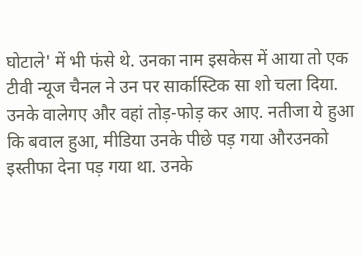घोटाले' में भी फंसे थे. उनका नाम इसकेस में आया तो एक टीवी न्यूज चैनल ने उन पर सार्कास्टिक सा शो चला दिया. उनके वालेगए और वहां तोड़-फोड़ कर आए. नतीजा ये हुआ कि बवाल हुआ, मीडिया उनके पीछे पड़ गया औरउनको इस्तीफा देना पड़ गया था. उनके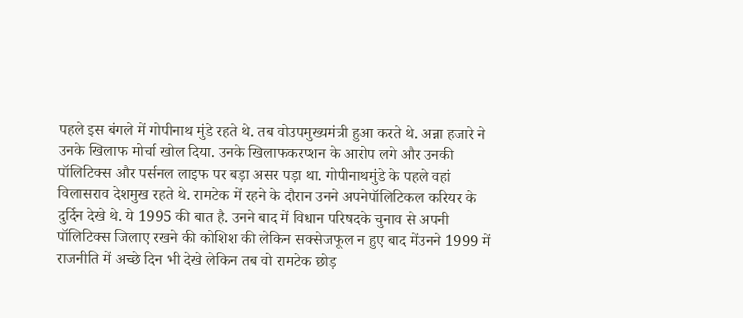पहले इस बंगले में गोपीनाथ मुंडे रहते थे. तब वोउपमुख्यमंत्री हुआ करते थे. अन्ना हजारे ने उनके खिलाफ मोर्चा खोल दिया. उनके खिलाफकरप्शन के आरोप लगे और उनकी पॉलिटिक्स और पर्सनल लाइफ पर बड़ा असर पड़ा था. गोपीनाथमुंडे के पहले वहां विलासराव देशमुख रहते थे. रामटेक में रहने के दौरान उनने अपनेपॉलिटिकल करियर के दुर्दिन देखे थे. ये 1995 की बात है. उनने बाद में विधान परिषदके चुनाव से अपनी पॉलिटिक्स जिलाए रखने की कोशिश की लेकिन सक्सेजफूल न हुए बाद मेंउनने 1999 में राजनीति में अच्छे दिन भी देखे लेकिन तब वो रामटेक छोड़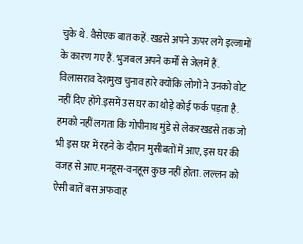चुके थे. वैसेएक बात कहें. खडसे अपने ऊपर लगे इल्जामों के कारण गए हैं. भुजबल अपने कर्मों से जेलमें हैं. विलासराव देशमुख चुनाव हारे क्योंकि लोगों ने उनको वोट नहीं दिए होंगे.इसमें उस घर का थोड़े कोई फर्क पड़ता है. हमको नहीं लगता कि गोपीनाथ मुंडे से लेकरखडसे तक जो भी इस घर में रहने के दौरान मुसीबतों में आए, इस घर की वजह से आए.मनहूस-वनहूस कुछ नहीं होता. लल्लन को ऐसी बातें बस अफवाह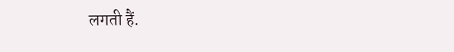लगती हैं.